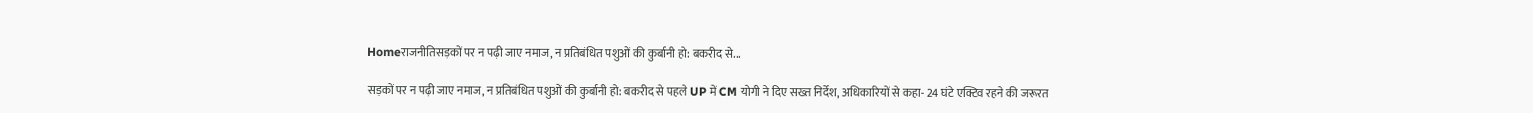Homeराजनीतिसड़कों पर न पढ़ी जाए नमाज, न प्रतिबंधित पशुओं की कुर्बानी हो: बकरीद से...

सड़कों पर न पढ़ी जाए नमाज, न प्रतिबंधित पशुओं की कुर्बानी हो: बकरीद से पहले UP में CM योगी ने दिए सख्त निर्देश, अधिकारियों से कहा- 24 घंटे एक्टिव रहने की जरूरत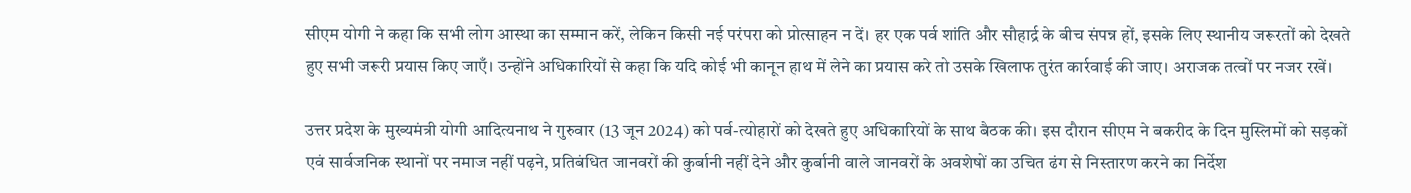सीएम योगी ने कहा कि सभी लोग आस्था का सम्मान करें, लेकिन किसी नई परंपरा को प्रोत्साहन न दें। हर एक पर्व शांति और सौहार्द्र के बीच संपन्न हों, इसके लिए स्थानीय जरूरतों को देखते हुए सभी जरूरी प्रयास किए जाएँ। उन्होंने अधिकारियों से कहा कि यदि कोई भी कानून हाथ में लेने का प्रयास करे तो उसके खिलाफ तुरंत कार्रवाई की जाए। अराजक तत्वों पर नजर रखें।

उत्तर प्रदेश के मुख्यमंत्री योगी आदित्यनाथ ने गुरुवार (13 जून 2024) को पर्व-त्योहारों को देखते हुए अधिकारियों के साथ बैठक की। इस दौरान सीएम ने बकरीद के दिन मुस्लिमों को सड़कों एवं सार्वजनिक स्थानों पर नमाज नहीं पढ़ने, प्रतिबंधित जानवरों की कुर्बानी नहीं देने और कुर्बानी वाले जानवरों के अवशेषों का उचित ढंग से निस्तारण करने का निर्देश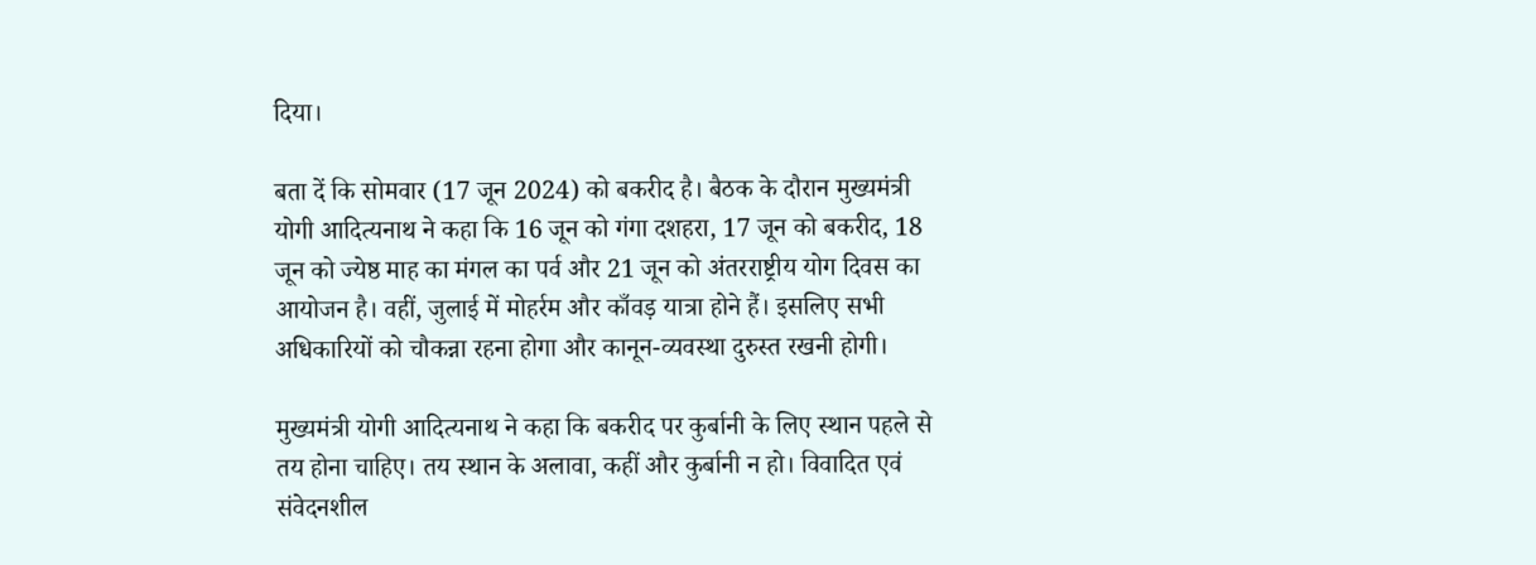दिया।

बता दें कि सोमवार (17 जून 2024) को बकरीद है। बैठक के दौरान मुख्यमंत्री योगी आदित्यनाथ ने कहा कि 16 जून को गंगा दशहरा, 17 जून को बकरीद, 18 जून को ज्येष्ठ माह का मंगल का पर्व और 21 जून को अंतरराष्ट्रीय योग दिवस का आयोजन है। वहीं, जुलाई में मोहर्रम और काँवड़ यात्रा होने हैं। इसलिए सभी अधिकारियों को चौकन्ना रहना होगा और कानून-व्यवस्था दुरुस्त रखनी होगी।

मुख्यमंत्री योगी आदित्यनाथ ने कहा कि बकरीद पर कुर्बानी के लिए स्थान पहले से तय होना चाहिए। तय स्थान के अलावा, कहीं और कुर्बानी न हो। विवादित एवं संवेदनशील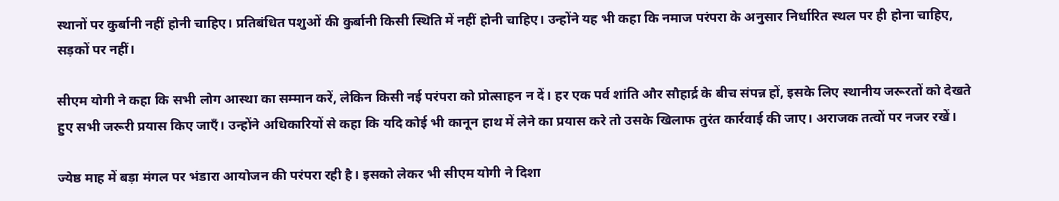स्थानों पर कुर्बानी नहीं होनी चाहिए। प्रतिबंधित पशुओं की कुर्बानी किसी स्थिति में नहीं होनी चाहिए। उन्होंने यह भी कहा कि नमाज परंपरा के अनुसार निर्धारित स्थल पर ही होना चाहिए, सड़कों पर नहीं।

सीएम योगी ने कहा कि सभी लोग आस्था का सम्मान करें, लेकिन किसी नई परंपरा को प्रोत्साहन न दें। हर एक पर्व शांति और सौहार्द्र के बीच संपन्न हों, इसके लिए स्थानीय जरूरतों को देखते हुए सभी जरूरी प्रयास किए जाएँ। उन्होंने अधिकारियों से कहा कि यदि कोई भी कानून हाथ में लेने का प्रयास करे तो उसके खिलाफ तुरंत कार्रवाई की जाए। अराजक तत्वों पर नजर रखें।

ज्येष्ठ माह में बड़ा मंगल पर भंडारा आयोजन की परंपरा रही है। इसको लेकर भी सीएम योगी ने दिशा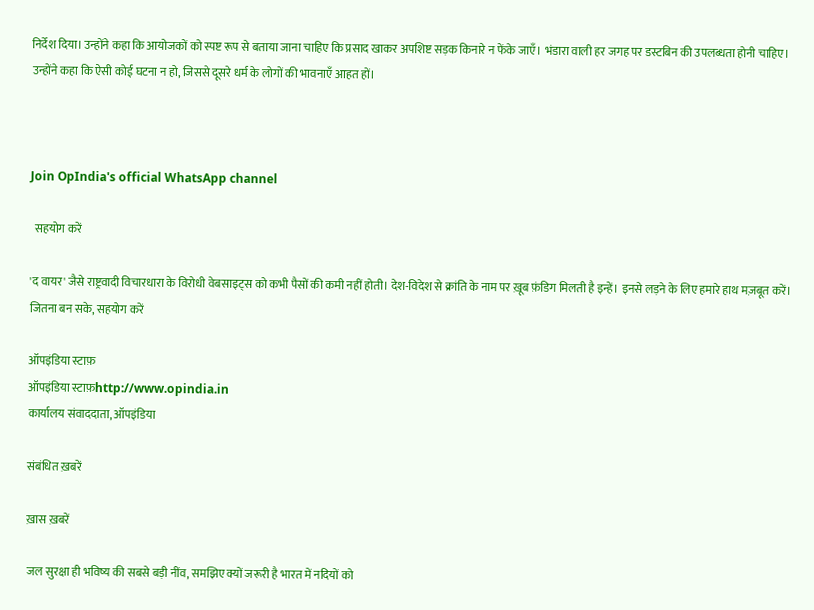निर्देश दिया। उन्होंने कहा कि आयोजकों को स्पष्ट रूप से बताया जाना चाहिए कि प्रसाद खाकर अपशिष्ट सड़क किनारे न फेंके जाएँ। भंडारा वाली हर जगह पर डस्टबिन की उपलब्धता होनी चाहिए। उन्होंने कहा कि ऐसी कोई घटना न हो, जिससे दूसरे धर्म के लोगों की भावनाएँ आहत हों।



Join OpIndia's official WhatsApp channel

  सहयोग करें

'द वायर' जैसे राष्ट्रवादी विचारधारा के विरोधी वेबसाइट्स को कभी पैसों की कमी नहीं होती। देश-विदेश से क्रांति के नाम पर ख़ूब फ़ंडिग मिलती है इन्हें। इनसे लड़ने के लिए हमारे हाथ मज़बूत करें। जितना बन सके, सहयोग करें

ऑपइंडिया स्टाफ़
ऑपइंडिया स्टाफ़http://www.opindia.in
कार्यालय संवाददाता, ऑपइंडिया

संबंधित ख़बरें

ख़ास ख़बरें

जल सुरक्षा ही भविष्य की सबसे बड़ी नींव, समझिए क्यों जरूरी है भारत में नदियों को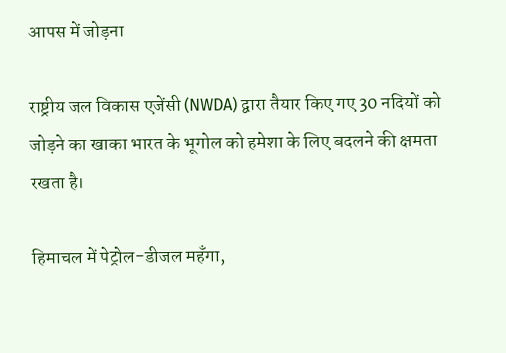आपस में जोड़ना

राष्ट्रीय जल विकास एजेंसी (NWDA) द्वारा तैयार किए गए 30 नदियों को जोड़ने का खाका भारत के भूगोल को हमेशा के लिए बदलने की क्षमता रखता है।

हिमाचल में पेट्रोल-डीजल महँगा,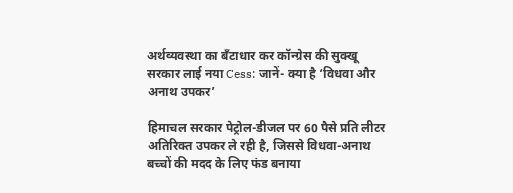अर्थव्यवस्था का बँटाधार कर कॉन्ग्रेस की सुक्खू सरकार लाई नया Cess: जानें- क्या है ‘विधवा और अनाथ उपकर’

हिमाचल सरकार पेट्रोल-डीजल पर 60 पैसे प्रति लीटर अतिरिक्त उपकर ले रही है, जिससे विधवा-अनाथ बच्चों की मदद के लिए फंड बनाया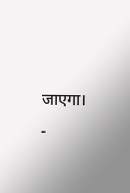जाएगा।
-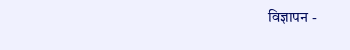विज्ञापन -